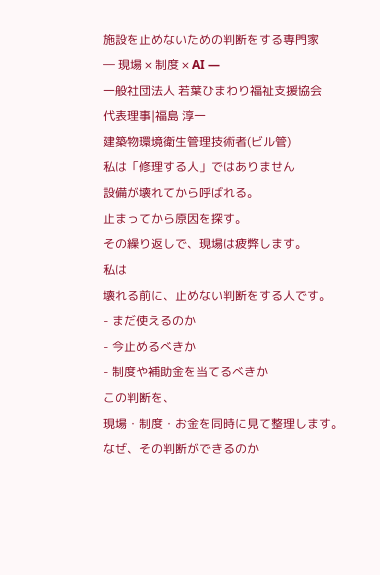施設を止めないための判断をする専門家
― 現場 × 制度 × AI ―
一般社団法人 若葉ひまわり福祉支援協会
代表理事|福島 淳一
建築物環境衛生管理技術者(ビル管)
私は「修理する人」ではありません
設備が壊れてから呼ばれる。
止まってから原因を探す。
その繰り返しで、現場は疲弊します。
私は
壊れる前に、止めない判断をする人です。
- まだ使えるのか
- 今止めるべきか
- 制度や補助金を当てるべきか
この判断を、
現場・制度・お金を同時に見て整理します。
なぜ、その判断ができるのか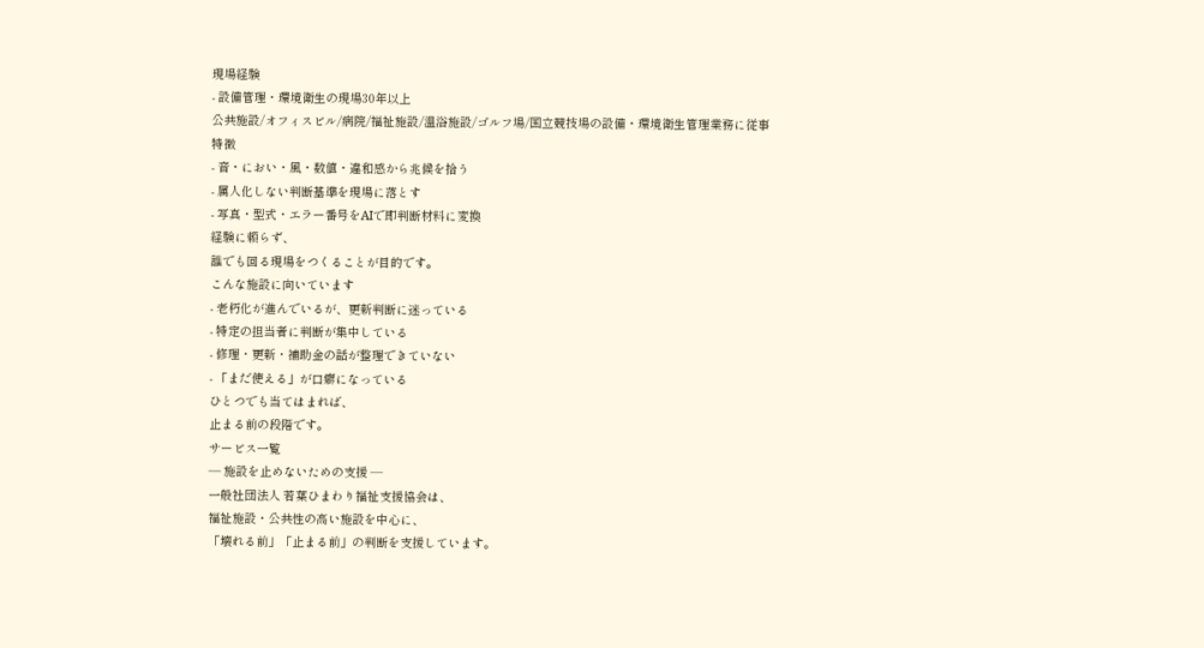現場経験
- 設備管理・環境衛生の現場30年以上
公共施設/オフィスビル/病院/福祉施設/温浴施設/ゴルフ場/国立競技場の設備・環境衛生管理業務に従事
特徴
- 音・におい・風・数値・違和感から兆候を拾う
- 属人化しない判断基準を現場に落とす
- 写真・型式・エラー番号をAIで即判断材料に変換
経験に頼らず、
誰でも回る現場をつくることが目的です。
こんな施設に向いています
- 老朽化が進んでいるが、更新判断に迷っている
- 特定の担当者に判断が集中している
- 修理・更新・補助金の話が整理できていない
- 「まだ使える」が口癖になっている
ひとつでも当てはまれば、
止まる前の段階です。
サービス一覧
― 施設を止めないための支援 ―
一般社団法人 若葉ひまわり福祉支援協会は、
福祉施設・公共性の高い施設を中心に、
「壊れる前」「止まる前」の判断を支援しています。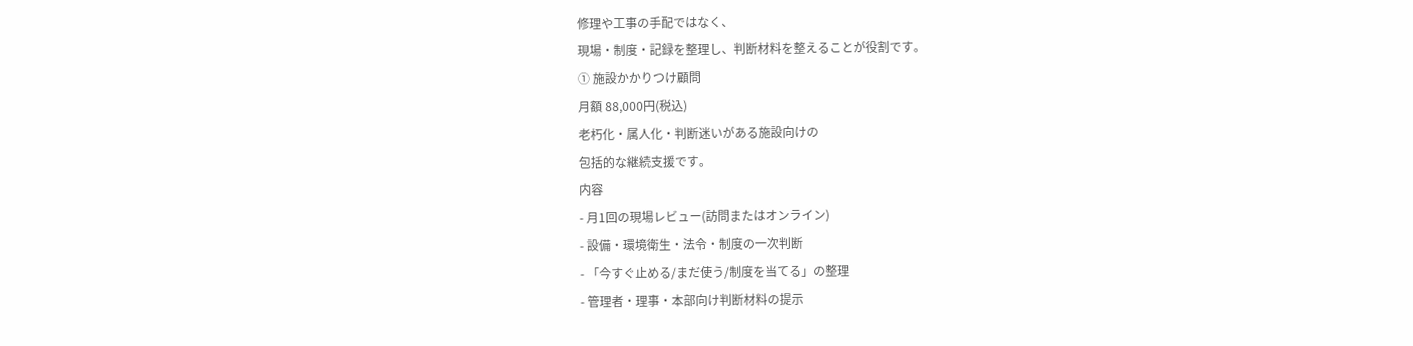修理や工事の手配ではなく、
現場・制度・記録を整理し、判断材料を整えることが役割です。
① 施設かかりつけ顧問
月額 88,000円(税込)
老朽化・属人化・判断迷いがある施設向けの
包括的な継続支援です。
内容
- 月1回の現場レビュー(訪問またはオンライン)
- 設備・環境衛生・法令・制度の一次判断
- 「今すぐ止める/まだ使う/制度を当てる」の整理
- 管理者・理事・本部向け判断材料の提示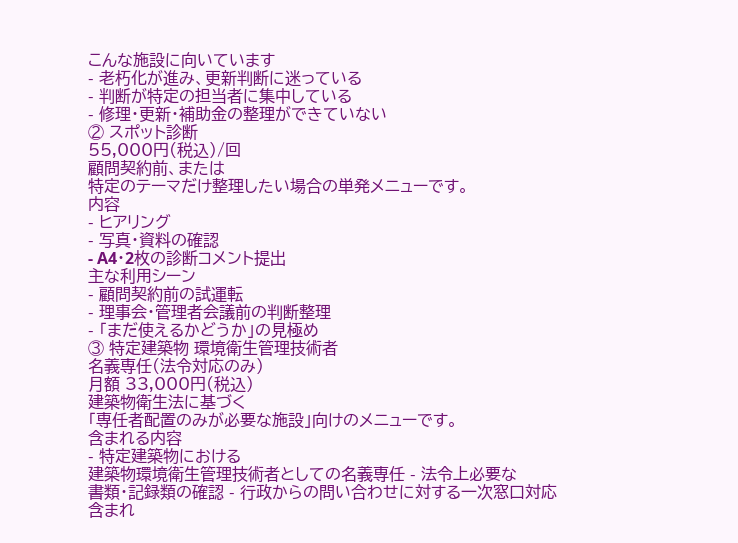こんな施設に向いています
- 老朽化が進み、更新判断に迷っている
- 判断が特定の担当者に集中している
- 修理・更新・補助金の整理ができていない
② スポット診断
55,000円(税込)/回
顧問契約前、または
特定のテーマだけ整理したい場合の単発メニューです。
内容
- ヒアリング
- 写真・資料の確認
- A4・2枚の診断コメント提出
主な利用シーン
- 顧問契約前の試運転
- 理事会・管理者会議前の判断整理
- 「まだ使えるかどうか」の見極め
③ 特定建築物 環境衛生管理技術者
名義専任(法令対応のみ)
月額 33,000円(税込)
建築物衛生法に基づく
「専任者配置のみが必要な施設」向けのメニューです。
含まれる内容
- 特定建築物における
建築物環境衛生管理技術者としての名義専任 - 法令上必要な
書類・記録類の確認 - 行政からの問い合わせに対する一次窓口対応
含まれ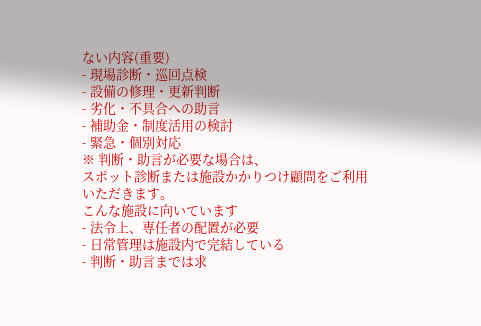ない内容(重要)
- 現場診断・巡回点検
- 設備の修理・更新判断
- 劣化・不具合への助言
- 補助金・制度活用の検討
- 緊急・個別対応
※ 判断・助言が必要な場合は、
スポット診断または施設かかりつけ顧問をご利用いただきます。
こんな施設に向いています
- 法令上、専任者の配置が必要
- 日常管理は施設内で完結している
- 判断・助言までは求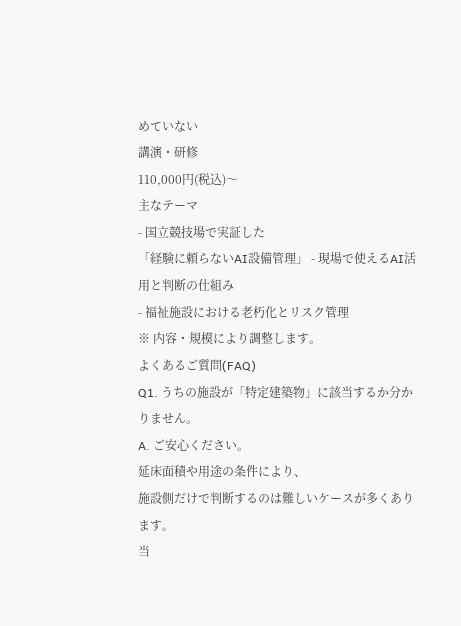めていない
講演・研修
110,000円(税込)〜
主なテーマ
- 国立競技場で実証した
「経験に頼らないAI設備管理」 - 現場で使えるAI活用と判断の仕組み
- 福祉施設における老朽化とリスク管理
※ 内容・規模により調整します。
よくあるご質問(FAQ)
Q1. うちの施設が「特定建築物」に該当するか分かりません。
A. ご安心ください。
延床面積や用途の条件により、
施設側だけで判断するのは難しいケースが多くあります。
当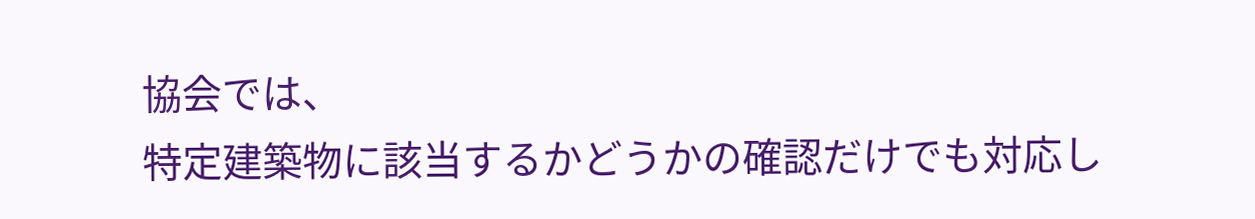協会では、
特定建築物に該当するかどうかの確認だけでも対応し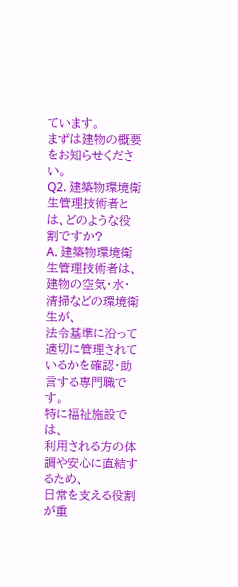ています。
まずは建物の概要をお知らせください。
Q2. 建築物環境衛生管理技術者とは、どのような役割ですか?
A. 建築物環境衛生管理技術者は、
建物の空気・水・清掃などの環境衛生が、
法令基準に沿って適切に管理されているかを確認・助言する専門職です。
特に福祉施設では、
利用される方の体調や安心に直結するため、
日常を支える役割が重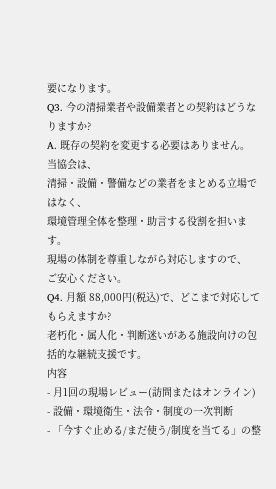要になります。
Q3. 今の清掃業者や設備業者との契約はどうなりますか?
A. 既存の契約を変更する必要はありません。
当協会は、
清掃・設備・警備などの業者をまとめる立場ではなく、
環境管理全体を整理・助言する役割を担います。
現場の体制を尊重しながら対応しますので、
ご安心ください。
Q4. 月額 88,000円(税込)で、どこまで対応してもらえますか?
老朽化・属人化・判断迷いがある施設向けの包括的な継続支援です。
内容
- 月1回の現場レビュー(訪問またはオンライン)
- 設備・環境衛生・法令・制度の一次判断
- 「今すぐ止める/まだ使う/制度を当てる」の整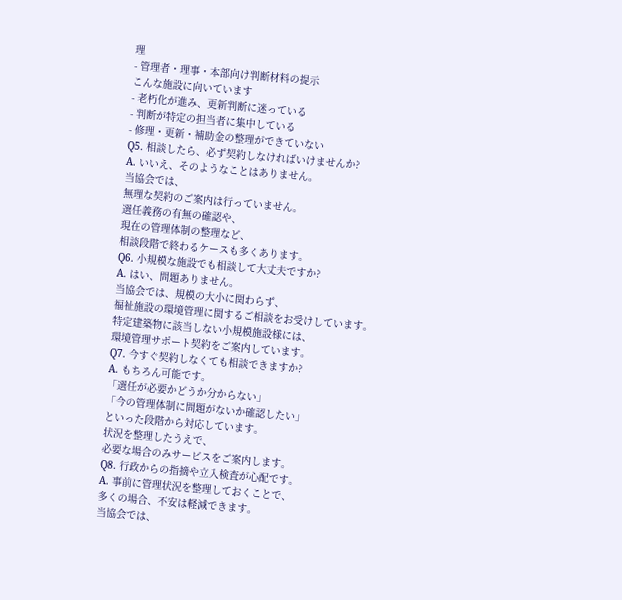理
- 管理者・理事・本部向け判断材料の提示
こんな施設に向いています
- 老朽化が進み、更新判断に迷っている
- 判断が特定の担当者に集中している
- 修理・更新・補助金の整理ができていない
Q5. 相談したら、必ず契約しなければいけませんか?
A. いいえ、そのようなことはありません。
当協会では、
無理な契約のご案内は行っていません。
選任義務の有無の確認や、
現在の管理体制の整理など、
相談段階で終わるケースも多くあります。
Q6. 小規模な施設でも相談して大丈夫ですか?
A. はい、問題ありません。
当協会では、規模の大小に関わらず、
福祉施設の環境管理に関するご相談をお受けしています。
特定建築物に該当しない小規模施設様には、
環境管理サポート契約をご案内しています。
Q7. 今すぐ契約しなくても相談できますか?
A. もちろん可能です。
「選任が必要かどうか分からない」
「今の管理体制に問題がないか確認したい」
といった段階から対応しています。
状況を整理したうえで、
必要な場合のみサービスをご案内します。
Q8. 行政からの指摘や立入検査が心配です。
A. 事前に管理状況を整理しておくことで、
多くの場合、不安は軽減できます。
当協会では、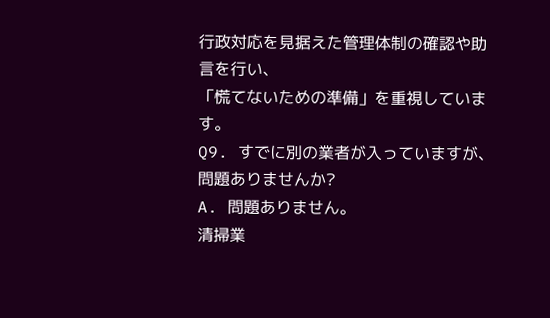行政対応を見据えた管理体制の確認や助言を行い、
「慌てないための準備」を重視しています。
Q9. すでに別の業者が入っていますが、問題ありませんか?
A. 問題ありません。
清掃業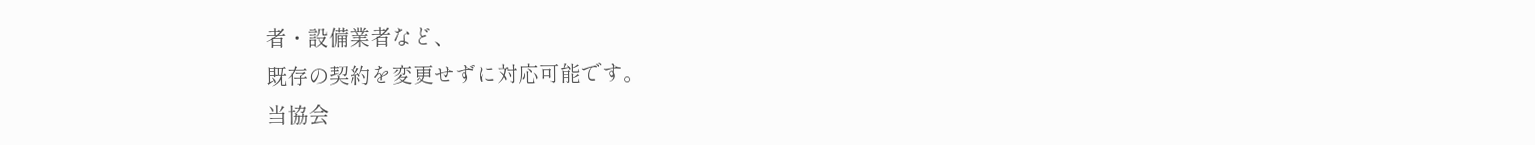者・設備業者など、
既存の契約を変更せずに対応可能です。
当協会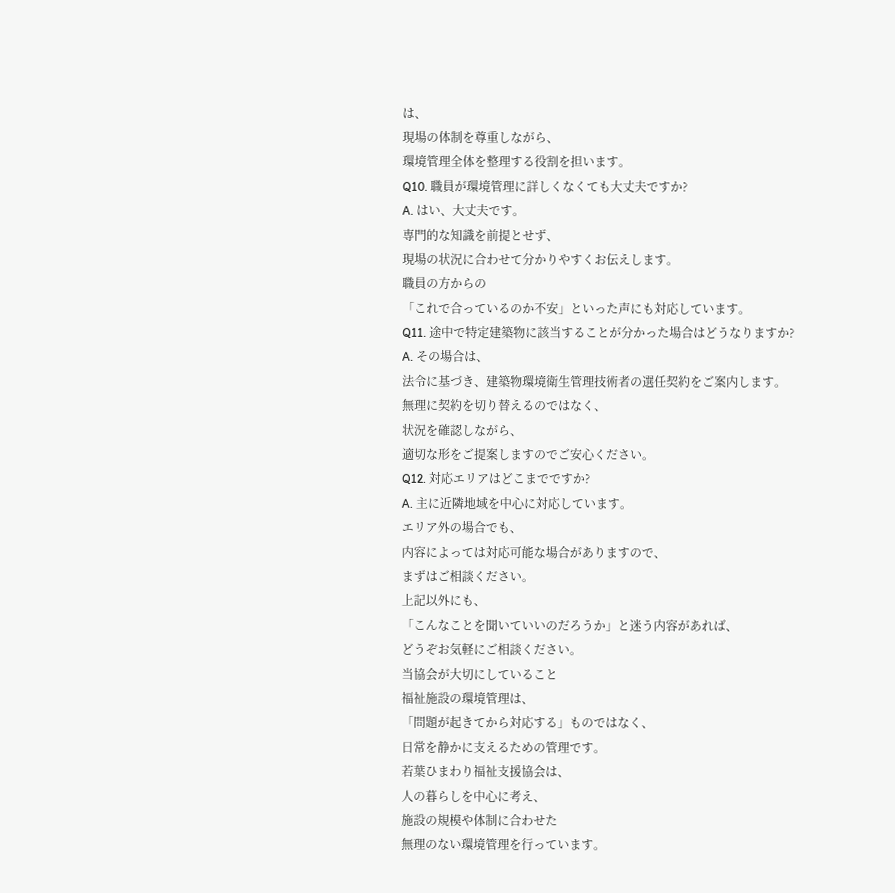は、
現場の体制を尊重しながら、
環境管理全体を整理する役割を担います。
Q10. 職員が環境管理に詳しくなくても大丈夫ですか?
A. はい、大丈夫です。
専門的な知識を前提とせず、
現場の状況に合わせて分かりやすくお伝えします。
職員の方からの
「これで合っているのか不安」といった声にも対応しています。
Q11. 途中で特定建築物に該当することが分かった場合はどうなりますか?
A. その場合は、
法令に基づき、建築物環境衛生管理技術者の選任契約をご案内します。
無理に契約を切り替えるのではなく、
状況を確認しながら、
適切な形をご提案しますのでご安心ください。
Q12. 対応エリアはどこまでですか?
A. 主に近隣地域を中心に対応しています。
エリア外の場合でも、
内容によっては対応可能な場合がありますので、
まずはご相談ください。
上記以外にも、
「こんなことを聞いていいのだろうか」と迷う内容があれば、
どうぞお気軽にご相談ください。
当協会が大切にしていること
福祉施設の環境管理は、
「問題が起きてから対応する」ものではなく、
日常を静かに支えるための管理です。
若葉ひまわり福祉支援協会は、
人の暮らしを中心に考え、
施設の規模や体制に合わせた
無理のない環境管理を行っています。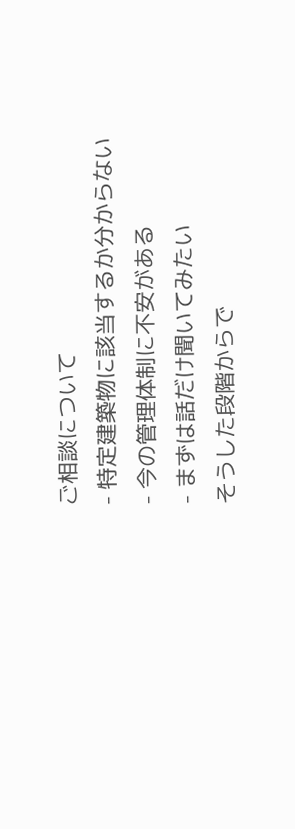ご相談について
- 特定建築物に該当するか分からない
- 今の管理体制に不安がある
- まずは話だけ聞いてみたい
そうした段階からで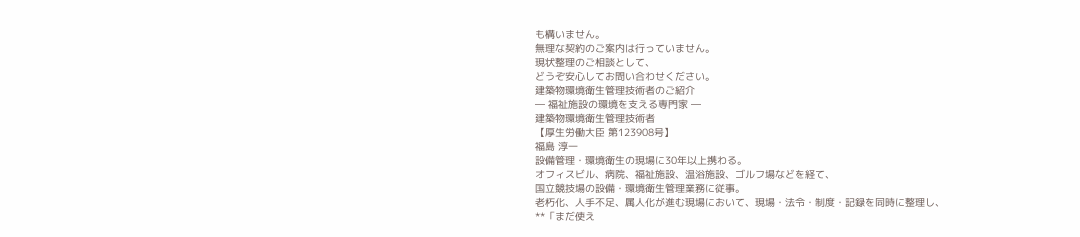も構いません。
無理な契約のご案内は行っていません。
現状整理のご相談として、
どうぞ安心してお問い合わせください。
建築物環境衛生管理技術者のご紹介
― 福祉施設の環境を支える専門家 ―
建築物環境衛生管理技術者
【厚生労働大臣 第123908号】
福島 淳一
設備管理・環境衛生の現場に30年以上携わる。
オフィスビル、病院、福祉施設、温浴施設、ゴルフ場などを経て、
国立競技場の設備・環境衛生管理業務に従事。
老朽化、人手不足、属人化が進む現場において、現場・法令・制度・記録を同時に整理し、
**「まだ使え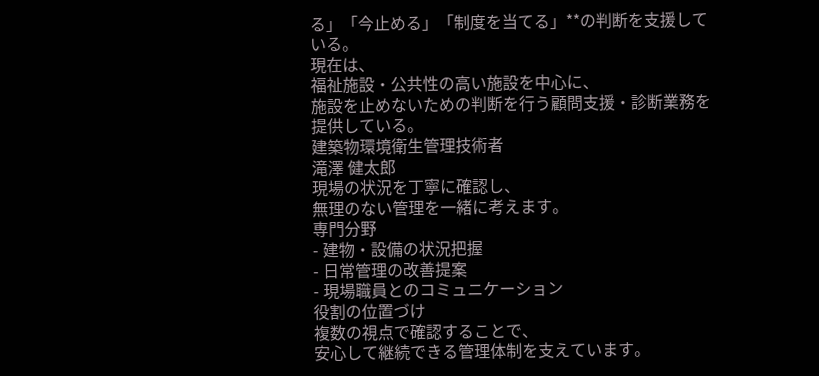る」「今止める」「制度を当てる」**の判断を支援している。
現在は、
福祉施設・公共性の高い施設を中心に、
施設を止めないための判断を行う顧問支援・診断業務を提供している。
建築物環境衛生管理技術者
滝澤 健太郎
現場の状況を丁寧に確認し、
無理のない管理を一緒に考えます。
専門分野
- 建物・設備の状況把握
- 日常管理の改善提案
- 現場職員とのコミュニケーション
役割の位置づけ
複数の視点で確認することで、
安心して継続できる管理体制を支えています。